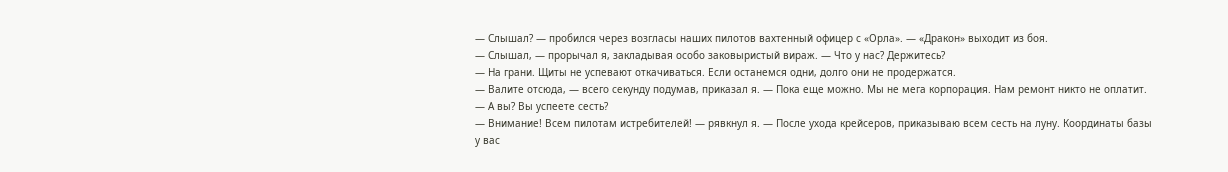— Слышал? — пробился через возгласы наших пилотов вахтенный офицер с «Орла». — «Дракон» выходит из боя.
— Слышал, — прорычал я, закладывая особо заковыристый вираж. — Что у нас? Держитесь?
— На грани. Щиты не успевают откачиваться. Если останемся одни, долго они не продержатся.
— Валите отсюда, — всего секунду подумав, приказал я. — Пока еще можно. Мы не мега корпорация. Нам ремонт никто не оплатит.
— А вы? Вы успеете сесть?
— Внимание! Всем пилотам истребителей! — рявкнул я. — После ухода крейсеров, приказываю всем сесть на луну. Координаты базы у вас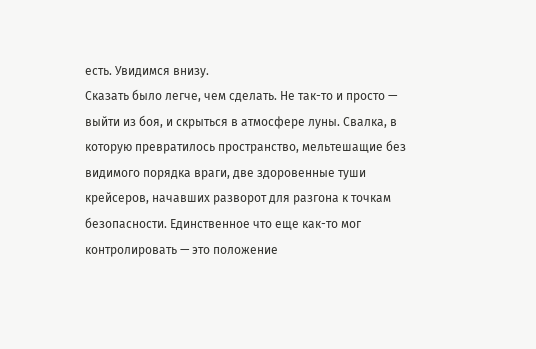есть. Увидимся внизу.
Сказать было легче, чем сделать. Не так-то и просто — выйти из боя, и скрыться в атмосфере луны. Свалка, в которую превратилось пространство, мельтешащие без видимого порядка враги, две здоровенные туши крейсеров, начавших разворот для разгона к точкам безопасности. Единственное что еще как-то мог контролировать — это положение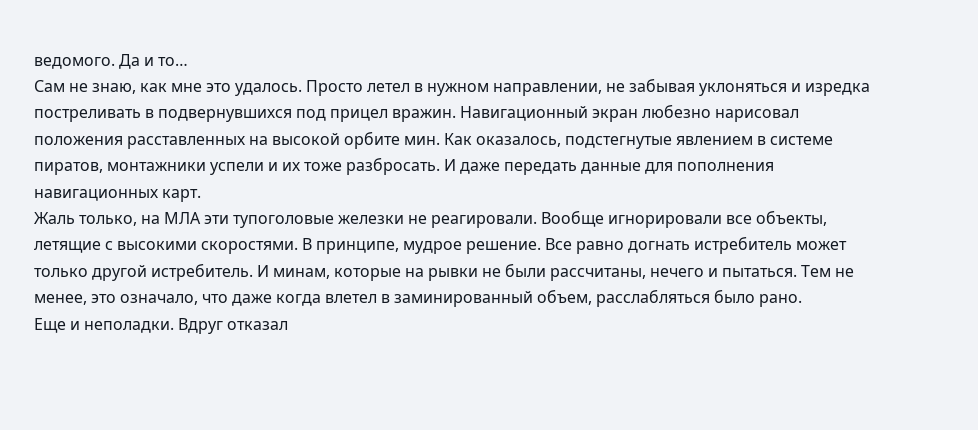ведомого. Да и то…
Сам не знаю, как мне это удалось. Просто летел в нужном направлении, не забывая уклоняться и изредка постреливать в подвернувшихся под прицел вражин. Навигационный экран любезно нарисовал положения расставленных на высокой орбите мин. Как оказалось, подстегнутые явлением в системе пиратов, монтажники успели и их тоже разбросать. И даже передать данные для пополнения навигационных карт.
Жаль только, на МЛА эти тупоголовые железки не реагировали. Вообще игнорировали все объекты, летящие с высокими скоростями. В принципе, мудрое решение. Все равно догнать истребитель может только другой истребитель. И минам, которые на рывки не были рассчитаны, нечего и пытаться. Тем не менее, это означало, что даже когда влетел в заминированный объем, расслабляться было рано.
Еще и неполадки. Вдруг отказал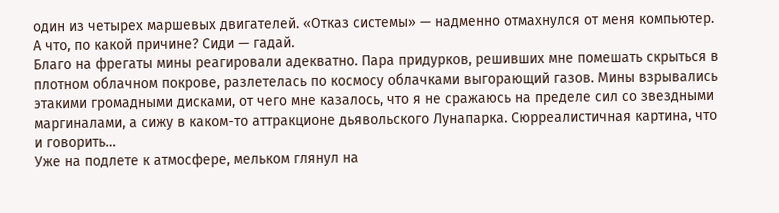один из четырех маршевых двигателей. «Отказ системы» — надменно отмахнулся от меня компьютер. А что, по какой причине? Сиди — гадай.
Благо на фрегаты мины реагировали адекватно. Пара придурков, решивших мне помешать скрыться в плотном облачном покрове, разлетелась по космосу облачками выгорающий газов. Мины взрывались этакими громадными дисками, от чего мне казалось, что я не сражаюсь на пределе сил со звездными маргиналами, а сижу в каком-то аттракционе дьявольского Лунапарка. Сюрреалистичная картина, что и говорить…
Уже на подлете к атмосфере, мельком глянул на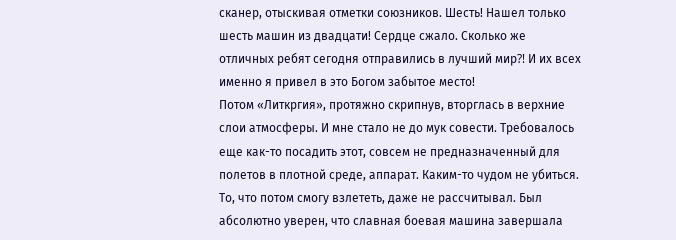сканер, отыскивая отметки союзников. Шесть! Нашел только шесть машин из двадцати! Сердце сжало. Сколько же отличных ребят сегодня отправились в лучший мир⁈ И их всех именно я привел в это Богом забытое место!
Потом «Литкргия», протяжно скрипнув, вторглась в верхние слои атмосферы. И мне стало не до мук совести. Требовалось еще как-то посадить этот, совсем не предназначенный для полетов в плотной среде, аппарат. Каким-то чудом не убиться. То, что потом смогу взлететь, даже не рассчитывал. Был абсолютно уверен, что славная боевая машина завершала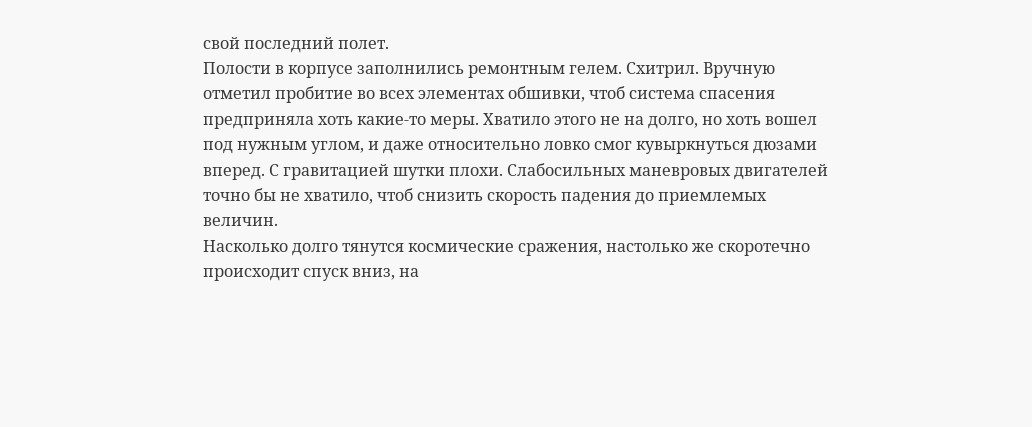свой последний полет.
Полости в корпусе заполнились ремонтным гелем. Схитрил. Вручную отметил пробитие во всех элементах обшивки, чтоб система спасения предприняла хоть какие-то меры. Хватило этого не на долго, но хоть вошел под нужным углом, и даже относительно ловко смог кувыркнуться дюзами вперед. С гравитацией шутки плохи. Слабосильных маневровых двигателей точно бы не хватило, чтоб снизить скорость падения до приемлемых величин.
Насколько долго тянутся космические сражения, настолько же скоротечно происходит спуск вниз, на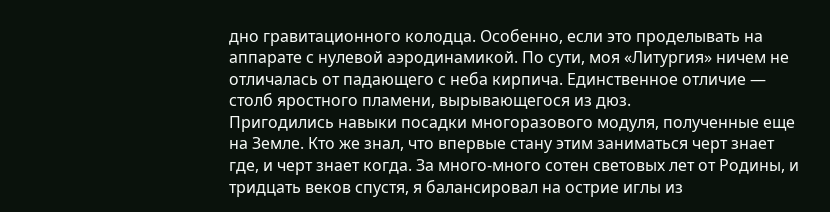дно гравитационного колодца. Особенно, если это проделывать на аппарате с нулевой аэродинамикой. По сути, моя «Литургия» ничем не отличалась от падающего с неба кирпича. Единственное отличие — столб яростного пламени, вырывающегося из дюз.
Пригодились навыки посадки многоразового модуля, полученные еще на Земле. Кто же знал, что впервые стану этим заниматься черт знает где, и черт знает когда. За много-много сотен световых лет от Родины, и тридцать веков спустя, я балансировал на острие иглы из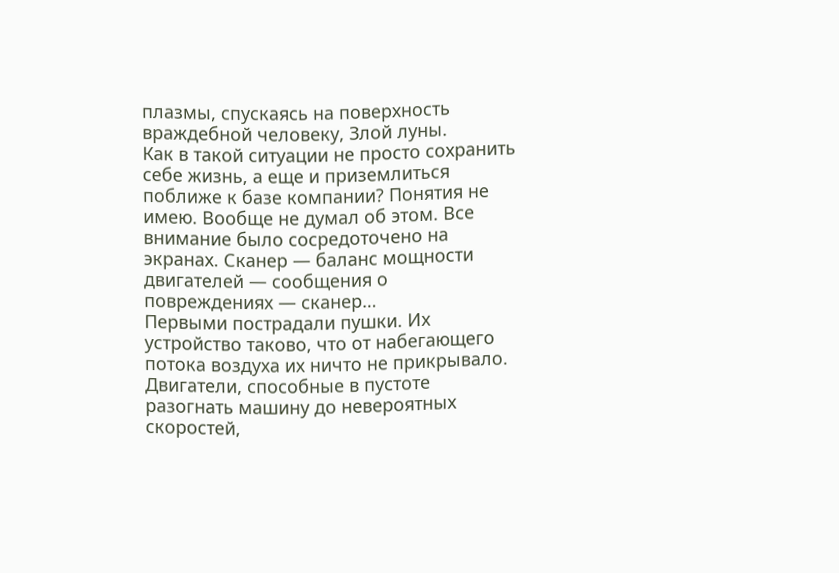плазмы, спускаясь на поверхность враждебной человеку, Злой луны.
Как в такой ситуации не просто сохранить себе жизнь, а еще и приземлиться поближе к базе компании? Понятия не имею. Вообще не думал об этом. Все внимание было сосредоточено на экранах. Сканер — баланс мощности двигателей — сообщения о повреждениях — сканер…
Первыми пострадали пушки. Их устройство таково, что от набегающего потока воздуха их ничто не прикрывало. Двигатели, способные в пустоте разогнать машину до невероятных скоростей,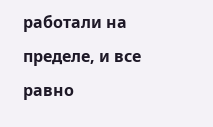работали на пределе, и все равно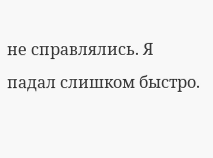не справлялись. Я падал слишком быстро.